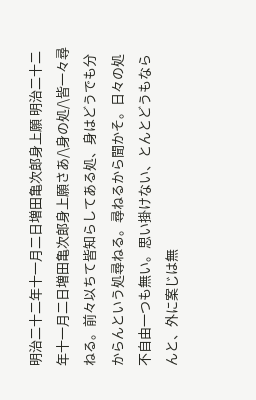明治二十二年十一月二日増田亀次郎身上願 明治二十二年十一月二日増田亀次郎身上願さあ/\身の処/\皆一々尋ねる。前々以ちて皆知らしてある処、身はどうでも分からんという処尋ねる。尋ねるから聞かそ。日々の処不自由一つも無い。思い掛けない、とんとどうもならんと、外に案じは無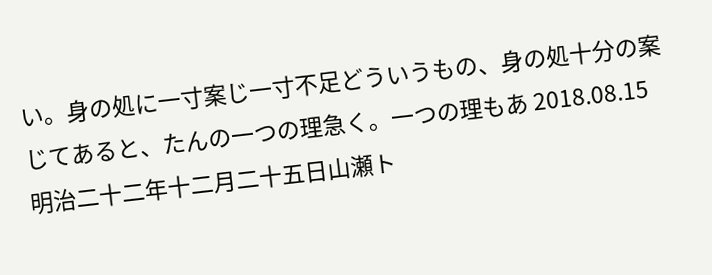い。身の処に一寸案じ一寸不足どういうもの、身の処十分の案じてあると、たんの一つの理急く。一つの理もあ 2018.08.15
明治二十二年十二月二十五日山瀬ト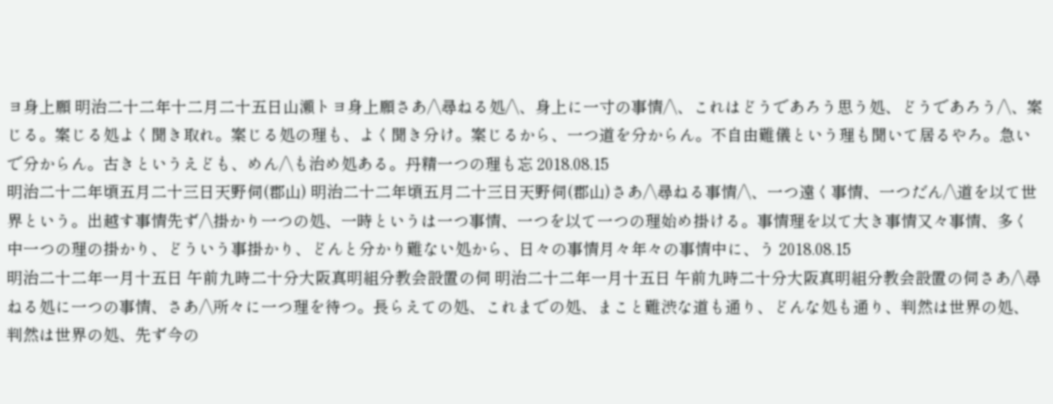ヨ身上願 明治二十二年十二月二十五日山瀬トヨ身上願さあ/\尋ねる処/\、身上に一寸の事情/\、これはどうであろう思う処、どうであろう/\、案じる。案じる処よく聞き取れ。案じる処の理も、よく聞き分け。案じるから、一つ道を分からん。不自由難儀という理も聞いて居るやろ。急いで分からん。古きというえども、めん/\も治め処ある。丹精一つの理も忘 2018.08.15
明治二十二年頃五月二十三日天野伺(郡山) 明治二十二年頃五月二十三日天野伺(郡山)さあ/\尋ねる事情/\、一つ遠く事情、一つだん/\道を以て世界という。出越す事情先ず/\掛かり一つの処、一時というは一つ事情、一つを以て一つの理始め掛ける。事情理を以て大き事情又々事情、多く中一つの理の掛かり、どういう事掛かり、どんと分かり難ない処から、日々の事情月々年々の事情中に、う 2018.08.15
明治二十二年一月十五日 午前九時二十分大阪真明組分教会設置の伺 明治二十二年一月十五日 午前九時二十分大阪真明組分教会設置の伺さあ/\尋ねる処に一つの事情、さあ/\所々に一つ理を待つ。長らえての処、これまでの処、まこと難渋な道も通り、どんな処も通り、判然は世界の処、判然は世界の処、先ず今の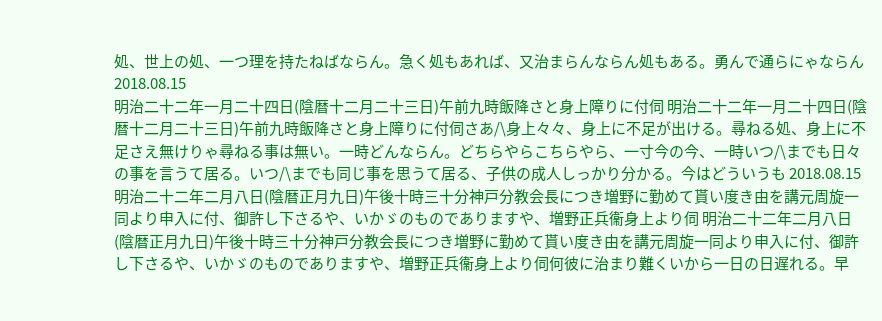処、世上の処、一つ理を持たねばならん。急く処もあれば、又治まらんならん処もある。勇んで通らにゃならん 2018.08.15
明治二十二年一月二十四日(陰暦十二月二十三日)午前九時飯降さと身上障りに付伺 明治二十二年一月二十四日(陰暦十二月二十三日)午前九時飯降さと身上障りに付伺さあ/\身上々々、身上に不足が出ける。尋ねる処、身上に不足さえ無けりゃ尋ねる事は無い。一時どんならん。どちらやらこちらやら、一寸今の今、一時いつ/\までも日々の事を言うて居る。いつ/\までも同じ事を思うて居る、子供の成人しっかり分かる。今はどういうも 2018.08.15
明治二十二年二月八日(陰暦正月九日)午後十時三十分神戸分教会長につき増野に勤めて貰い度き由を講元周旋一同より申入に付、御許し下さるや、いかゞのものでありますや、増野正兵衞身上より伺 明治二十二年二月八日(陰暦正月九日)午後十時三十分神戸分教会長につき増野に勤めて貰い度き由を講元周旋一同より申入に付、御許し下さるや、いかゞのものでありますや、増野正兵衞身上より伺何彼に治まり難くいから一日の日遅れる。早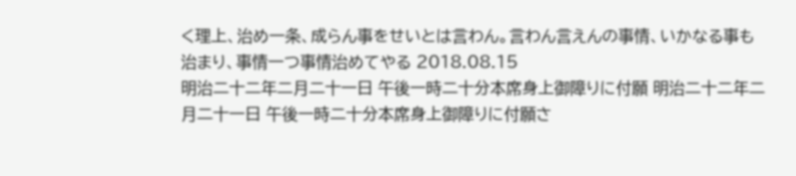く理上、治め一条、成らん事をせいとは言わん。言わん言えんの事情、いかなる事も治まり、事情一つ事情治めてやる 2018.08.15
明治二十二年二月二十一日 午後一時二十分本席身上御障りに付願 明治二十二年二月二十一日 午後一時二十分本席身上御障りに付願さ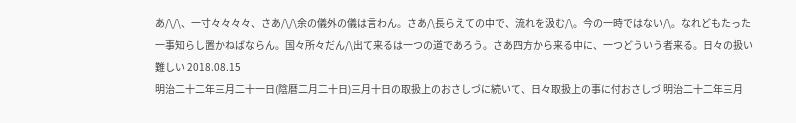あ/\/\、一寸々々々々、さあ/\/\余の儀外の儀は言わん。さあ/\長らえての中で、流れを汲む/\。今の一時ではない/\。なれどもたった一事知らし置かねばならん。国々所々だん/\出て来るは一つの道であろう。さあ四方から来る中に、一つどういう者来る。日々の扱い難しい 2018.08.15
明治二十二年三月二十一日(陰暦二月二十日)三月十日の取扱上のおさしづに続いて、日々取扱上の事に付おさしづ 明治二十二年三月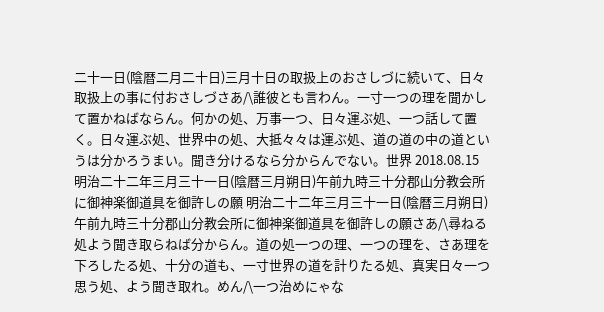二十一日(陰暦二月二十日)三月十日の取扱上のおさしづに続いて、日々取扱上の事に付おさしづさあ/\誰彼とも言わん。一寸一つの理を聞かして置かねばならん。何かの処、万事一つ、日々運ぶ処、一つ話して置く。日々運ぶ処、世界中の処、大抵々々は運ぶ処、道の道の中の道というは分かろうまい。聞き分けるなら分からんでない。世界 2018.08.15
明治二十二年三月三十一日(陰暦三月朔日)午前九時三十分郡山分教会所に御神楽御道具を御許しの願 明治二十二年三月三十一日(陰暦三月朔日)午前九時三十分郡山分教会所に御神楽御道具を御許しの願さあ/\尋ねる処よう聞き取らねば分からん。道の処一つの理、一つの理を、さあ理を下ろしたる処、十分の道も、一寸世界の道を計りたる処、真実日々一つ思う処、よう聞き取れ。めん/\一つ治めにゃな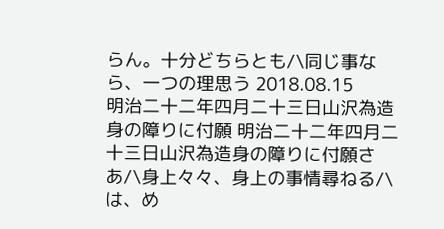らん。十分どちらとも/\同じ事なら、一つの理思う 2018.08.15
明治二十二年四月二十三日山沢為造身の障りに付願 明治二十二年四月二十三日山沢為造身の障りに付願さあ/\身上々々、身上の事情尋ねる/\は、め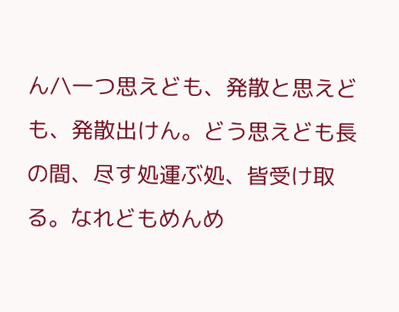ん/\一つ思えども、発散と思えども、発散出けん。どう思えども長の間、尽す処運ぶ処、皆受け取る。なれどもめんめ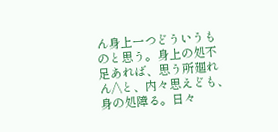ん身上一つどういうものと思う。身上の処不足あれば、思う所廻れん/\と、内々思えども、身の処障る。日々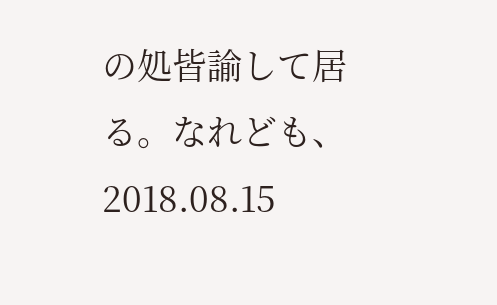の処皆諭して居る。なれども、 2018.08.15